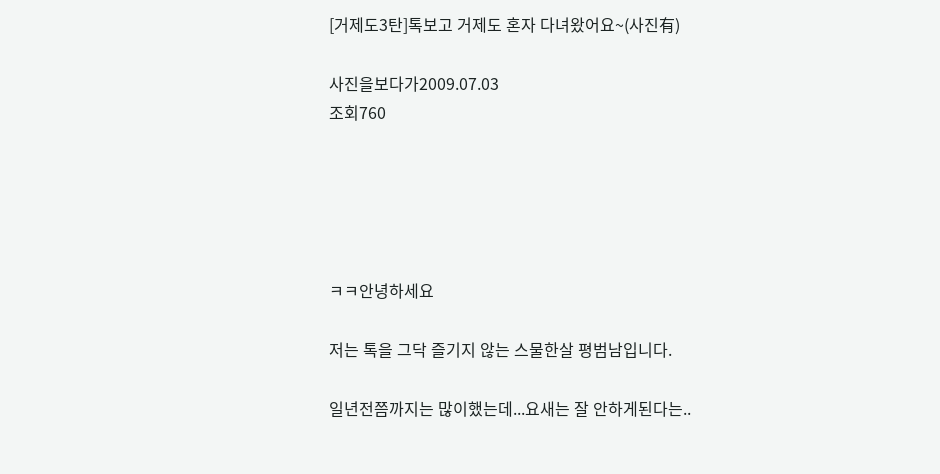[거제도3탄]톡보고 거제도 혼자 다녀왔어요~(사진有)

사진을보다가2009.07.03
조회760





ㅋㅋ안녕하세요

저는 톡을 그닥 즐기지 않는 스물한살 평범남입니다.

일년전쯤까지는 많이했는데...요새는 잘 안하게된다는..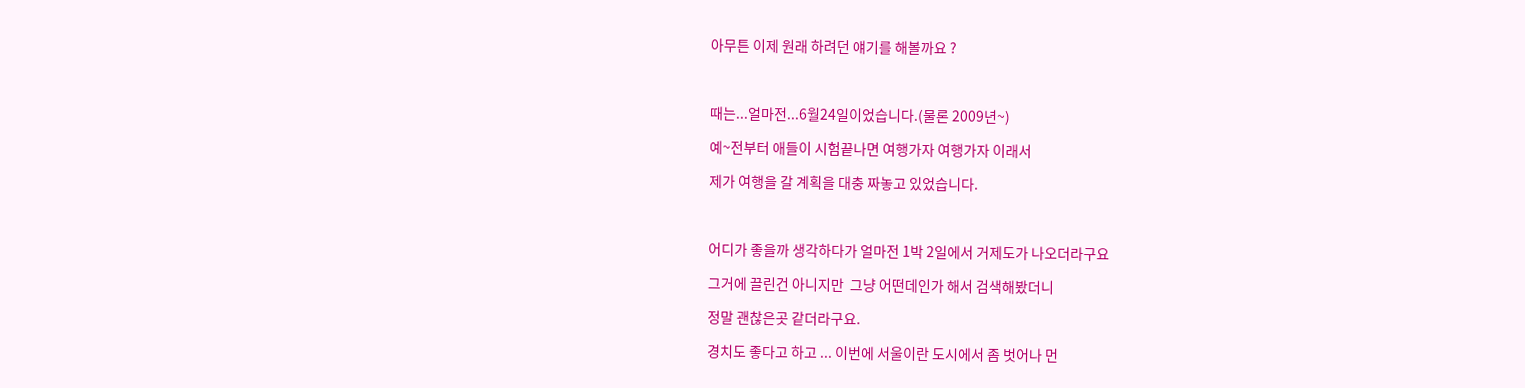아무튼 이제 원래 하려던 얘기를 해볼까요 ?



때는...얼마전...6월24일이었습니다.(물론 2009년~)

예~전부터 애들이 시험끝나면 여행가자 여행가자 이래서

제가 여행을 갈 계획을 대충 짜놓고 있었습니다.



어디가 좋을까 생각하다가 얼마전 1박 2일에서 거제도가 나오더라구요

그거에 끌린건 아니지만  그냥 어떤데인가 해서 검색해봤더니

정말 괜찮은곳 같더라구요.

경치도 좋다고 하고 ... 이번에 서울이란 도시에서 좀 벗어나 먼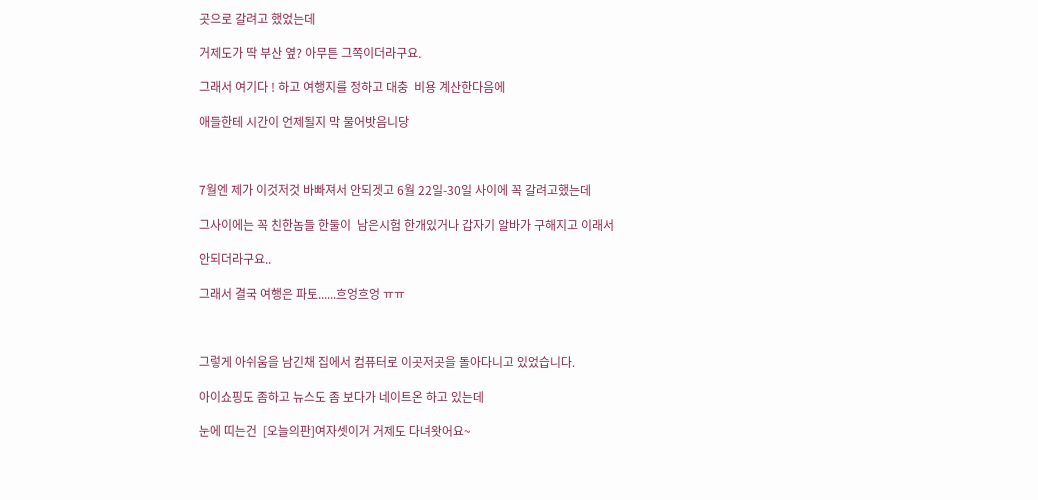곳으로 갈려고 했었는데

거제도가 딱 부산 옆? 아무튼 그쪽이더라구요.

그래서 여기다 ! 하고 여행지를 정하고 대충  비용 계산한다음에

애들한테 시간이 언제될지 막 물어밧음니당



7월엔 제가 이것저것 바빠져서 안되겟고 6월 22일-30일 사이에 꼭 갈려고했는데

그사이에는 꼭 친한놈들 한둘이  남은시험 한개있거나 갑자기 알바가 구해지고 이래서

안되더라구요..

그래서 결국 여행은 파토......흐엉흐엉 ㅠㅠ



그렇게 아쉬움을 남긴채 집에서 컴퓨터로 이곳저곳을 돌아다니고 있었습니다.

아이쇼핑도 좀하고 뉴스도 좀 보다가 네이트온 하고 있는데

눈에 띠는건  [오늘의판]여자셋이거 거제도 다녀왓어요~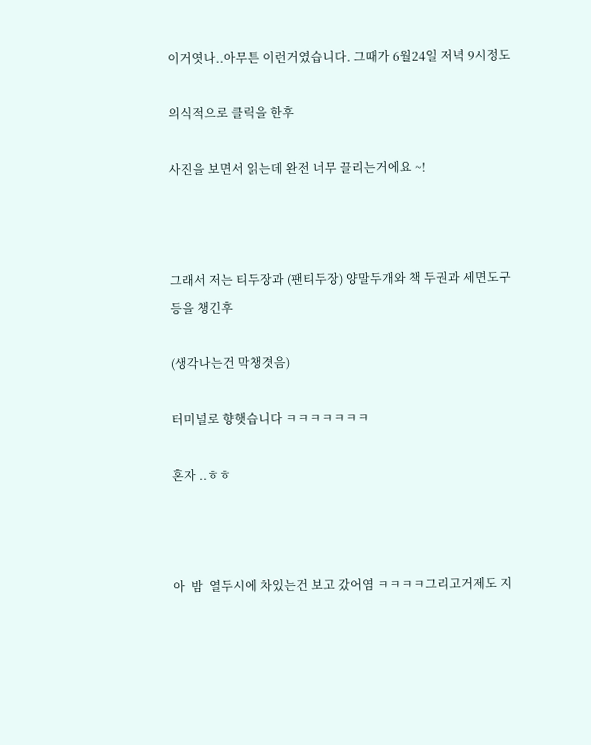이거엿나..아무튼 이런거였습니다. 그때가 6월24일 저녁 9시정도

의식적으로 클릭을 한후

사진을 보면서 읽는데 완전 너무 끌리는거에요 ~!



그래서 저는 티두장과 (팬티두장) 양말두개와 책 두권과 세면도구 등을 챙긴후

(생각나는건 막챙겻음)

터미널로 향햇습니다 ㅋㅋㅋㅋㅋㅋㅋ

혼자 ..ㅎㅎ



아  밤  열두시에 차있는건 보고 갔어염 ㅋㅋㅋㅋ그리고거제도 지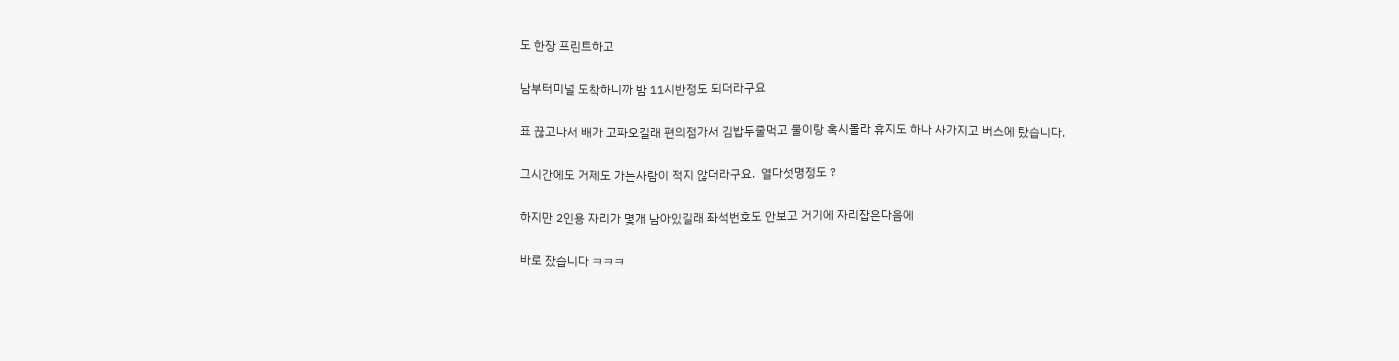도 한장 프린트하고

남부터미널 도착하니까 밤 11시반정도 되더라구요

표 끊고나서 배가 고파오길래 편의점가서 김밥두줄먹고 물이랑 혹시몰라 휴지도 하나 사가지고 버스에 탔습니다.

그시간에도 거제도 가는사람이 적지 않더라구요.  열다섯명정도 ?

하지만 2인용 자리가 몇개 남아있길래 좌석번호도 안보고 거기에 자리잡은다음에

바로 잤습니다 ㅋㅋㅋ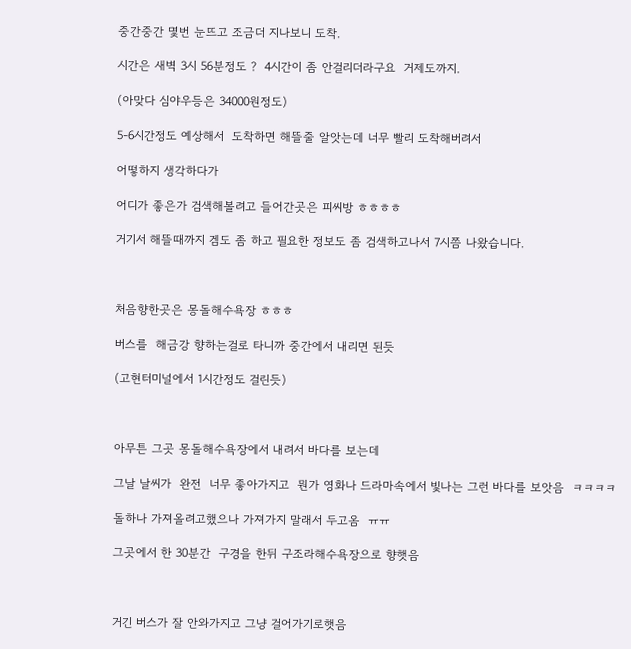중간중간 몇번 눈뜨고 조금더 지나보니 도착.

시간은 새벽 3시 56분정도 ?  4시간이 좀 안걸리더라구요  거제도까지.

(아맞다 심야우등은 34000원정도)

5-6시간정도 예상해서  도착하면 해뜰줄 알앗는데 너무 빨리 도착해버려서

어떻하지 생각하다가

어디가 좋은가 검색해볼려고 들어간곳은 피씨방 ㅎㅎㅎㅎ

거기서 해뜰때까지 겜도 좀 하고 필요한 정보도 좀 검색하고나서 7시쯤 나왔습니다.



처음향한곳은 몽돌해수욕장 ㅎㅎㅎ

버스를  해금강 향하는걸로 타니까 중간에서 내리면 된듯

(고현터미널에서 1시간정도 걸린듯)



아무튼 그곳 몽돌해수욕장에서 내려서 바다를 보는데

그날 날씨가  완전  너무 좋아가지고  뭔가 영화나 드라마속에서 빛나는 그런 바다를 보앗음  ㅋㅋㅋㅋ

돌하나 가져올려고했으나 가져가지 말래서 두고옴  ㅠㅠ

그곳에서 한 30분간  구경을 한뒤 구조라해수욕장으로 향햇음



거긴 버스가 잘 안와가지고 그냥 걸어가기로햇음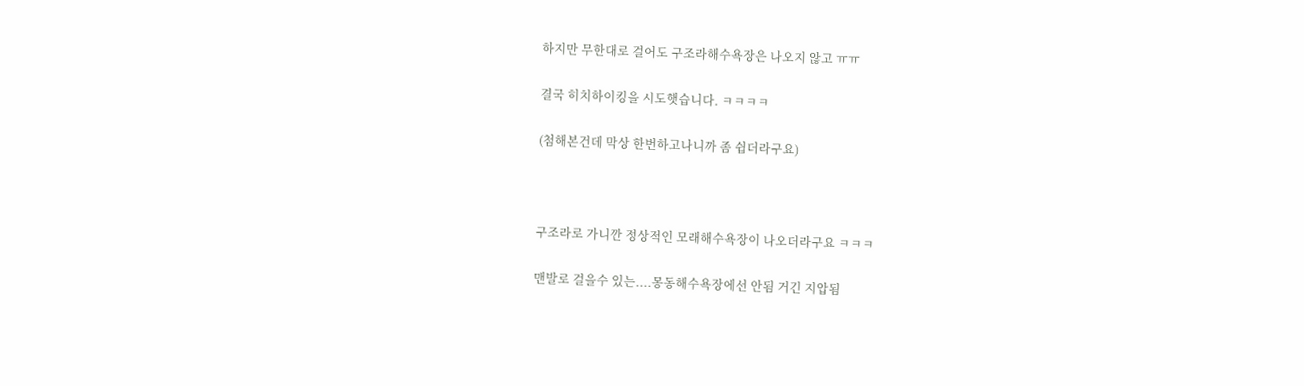하지만 무한대로 걸어도 구조라해수욕장은 나오지 않고 ㅠㅠ

결국 히치하이킹을 시도햇습니다. ㅋㅋㅋㅋ

(첨해본건데 막상 한번하고나니까 좀 쉽더라구요)



구조라로 가니깐 정상적인 모래해수욕장이 나오더라구요 ㅋㅋㅋ

맨발로 걸을수 있는....몽동해수욕장에선 안됨 거긴 지압됨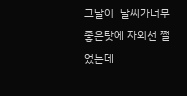그날이  날씨가너무 좋은탓에 자외선 쩔었는데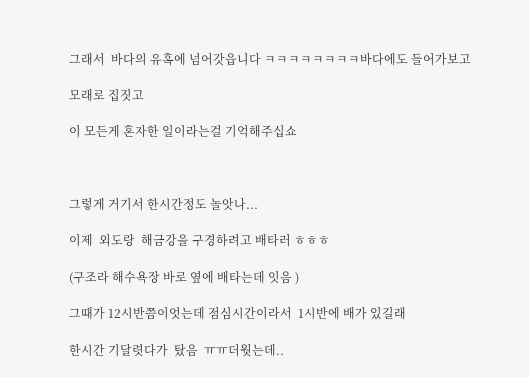그래서  바다의 유혹에 넘어갓읍니다 ㅋㅋㅋㅋㅋㅋㅋㅋ바다에도 들어가보고

모래로 집짓고

이 모든게 혼자한 일이라는걸 기억해주십쇼



그렇게 거기서 한시간정도 놀앗나...

이제  외도랑  해금강을 구경하려고 배타러 ㅎㅎㅎ

(구조라 해수욕장 바로 옆에 배타는데 잇음 )

그때가 12시반쯤이엇는데 점심시간이라서  1시반에 배가 있길래

한시간 기달렷다가  탔음  ㅠㅠ더웟는데..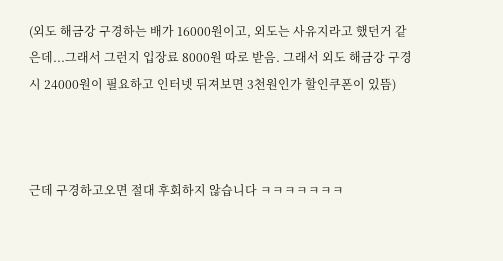(외도 해금강 구경하는 배가 16000원이고, 외도는 사유지라고 했던거 같은데...그래서 그런지 입장료 8000원 따로 받음. 그래서 외도 해금강 구경시 24000원이 필요하고 인터넷 뒤져보면 3천원인가 할인쿠폰이 있뜸)



근데 구경하고오면 절대 후회하지 않습니다 ㅋㅋㅋㅋㅋㅋㅋ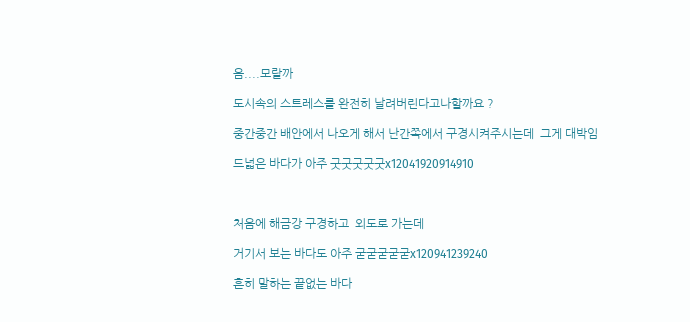음....모랄까

도시속의 스트레스를 완전히 날려버린다고나할까요 ?

중간중간 배안에서 나오게 해서 난간쪽에서 구경시켜주시는데  그게 대박임

드넓은 바다가 아주 굿굿굿굿굿x12041920914910



처음에 해금강 구경하고  외도로 가는데

거기서 보는 바다도 아주 굳굳굳굳굳x120941239240

흔히 말하는 끝없는 바다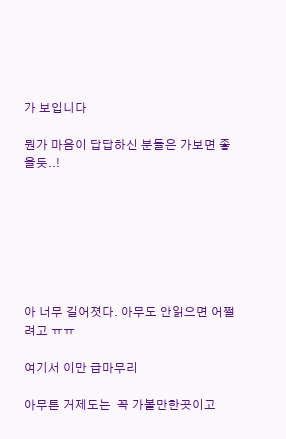가 보입니다

뭔가 마음이 답답하신 분들은 가보면 좋을듯..!







아 너무 길어졋다. 아무도 안읽으면 어쩔려고 ㅠㅠ

여기서 이만 급마무리

아무튼 거제도는  꼭 가볼만한곳이고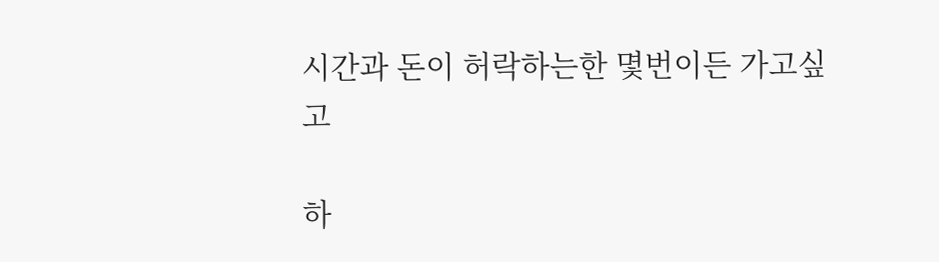시간과 돈이 허락하는한 몇번이든 가고싶고

하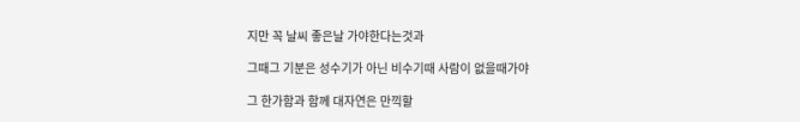지만 꼭 날씨 좋은날 가야한다는것과

그때그 기분은 성수기가 아닌 비수기때 사람이 없을때가야

그 한가함과 함께 대자연은 만끽할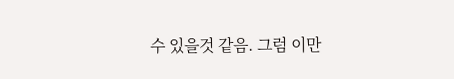수 있을것 같음. 그럼 이만